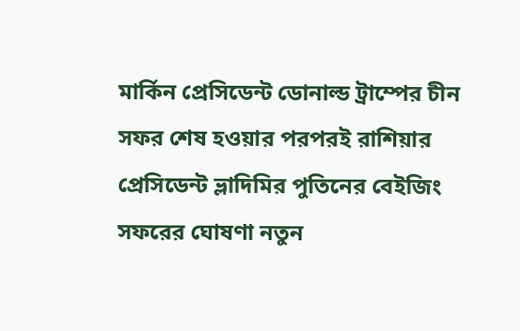মার্কিন প্রেসিডেন্ট ডোনাল্ড ট্রাম্পের চীন সফর শেষ হওয়ার পরপরই রাশিয়ার প্রেসিডেন্ট ভ্লাদিমির পুতিনের বেইজিং সফরের ঘোষণা নতুন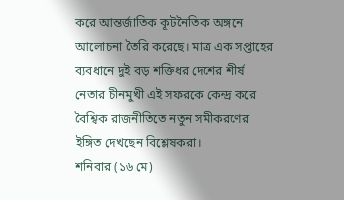করে আন্তর্জাতিক কূটনৈতিক অঙ্গনে আলোচনা তৈরি করেছে। মাত্র এক সপ্তাহের ব্যবধানে দুই বড় শক্তিধর দেশের শীর্ষ নেতার চীনমুখী এই সফরকে কেন্দ্র করে বৈশ্বিক রাজনীতিতে নতুন সমীকরণের ইঙ্গিত দেখছেন বিশ্লেষকরা।
শনিবার (১৬ মে)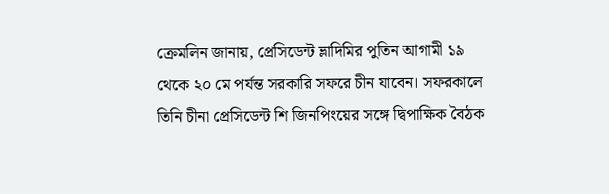ক্রেমলিন জানায়, প্রেসিডেন্ট ভ্লাদিমির পুতিন আগামী ১৯ থেকে ২০ মে পর্যন্ত সরকারি সফরে চীন যাবেন। সফরকালে তিনি চীনা প্রেসিডেন্ট শি জিনপিংয়ের সঙ্গে দ্বিপাক্ষিক বৈঠক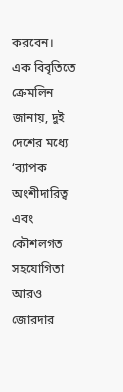করবেন।
এক বিবৃতিতে ক্রেমলিন জানায়, দুই দেশের মধ্যে ‘ব্যাপক অংশীদারিত্ব এবং কৌশলগত সহযোগিতা আরও জোরদার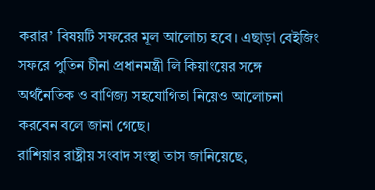করার’ বিষয়টি সফরের মূল আলোচ্য হবে। এছাড়া বেইজিং সফরে পুতিন চীনা প্রধানমন্ত্রী লি কিয়াংয়ের সঙ্গে অর্থনৈতিক ও বাণিজ্য সহযোগিতা নিয়েও আলোচনা করবেন বলে জানা গেছে।
রাশিয়ার রাষ্ট্রীয় সংবাদ সংস্থা তাস জানিয়েছে,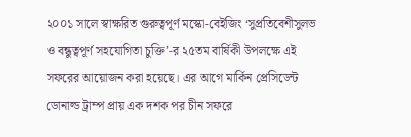২০০১ সালে স্বাক্ষরিত গুরুত্বপূর্ণ মস্কো-বেইজিং ‘সুপ্রতিবেশীসুলভ ও বন্ধুত্বপূর্ণ সহযোগিতা চুক্তি’-র ২৫তম বার্ষিকী উপলক্ষে এই সফরের আয়োজন করা হয়েছে। এর আগে মার্কিন প্রেসিডেন্ট ডোনাল্ড ট্রাম্প প্রায় এক দশক পর চীন সফরে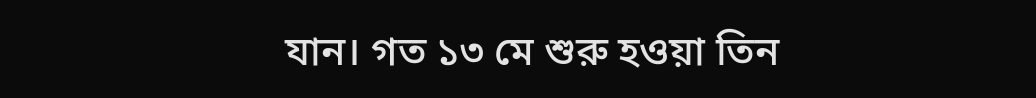যান। গত ১৩ মে শুরু হওয়া তিন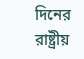দিনের রাষ্ট্রীয়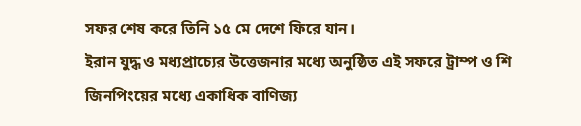সফর শেষ করে তিনি ১৫ মে দেশে ফিরে যান।
ইরান যুদ্ধ ও মধ্যপ্রাচ্যের উত্তেজনার মধ্যে অনুষ্ঠিত এই সফরে ট্রাম্প ও শি জিনপিংয়ের মধ্যে একাধিক বাণিজ্য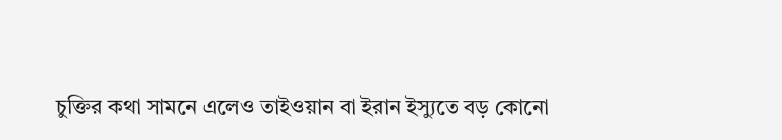চুক্তির কথা সামনে এলেও তাইওয়ান বা ইরান ইস্যুতে বড় কোনো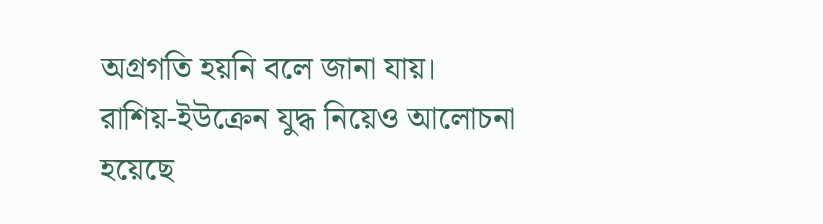অগ্রগতি হয়নি বলে জানা যায়। রাশিয়-ইউক্রেন যুদ্ধ নিয়েও আলোচনা হয়েছে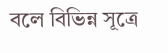বলে বিভিন্ন সূত্রে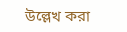উল্লেখ করা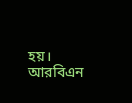হয়।
আরবিএন